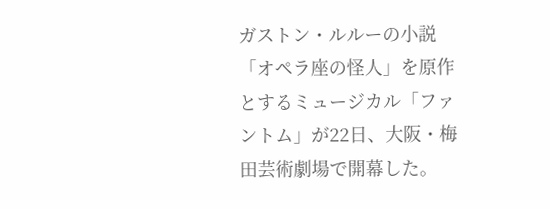ガストン・ルルーの小説「オペラ座の怪人」を原作とするミュージカル「ファントム」が22日、大阪・梅田芸術劇場で開幕した。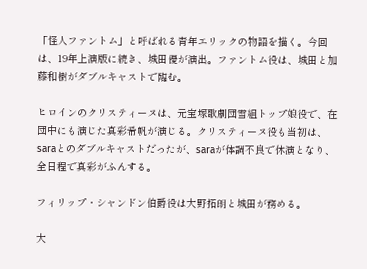「怪人ファントム」と呼ばれる青年エリックの物語を描く。今回は、19年上演版に続き、城田優が演出。ファントム役は、城田と加藤和樹がダブルキャストで臨む。

ヒロインのクリスティーヌは、元宝塚歌劇団雪組トップ娘役で、在団中にも演じた真彩希帆が演じる。クリスティーヌ役も当初は、saraとのダブルキャストだったが、saraが体調不良で休演となり、全日程で真彩がふんする。

フィリップ・シャンドン伯爵役は大野拓朗と城田が務める。

大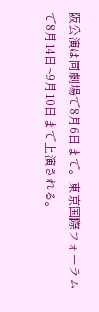阪公演は同劇場で8月6日まで。東京国際フォーラムで8月14日~9月10日まで上演される。